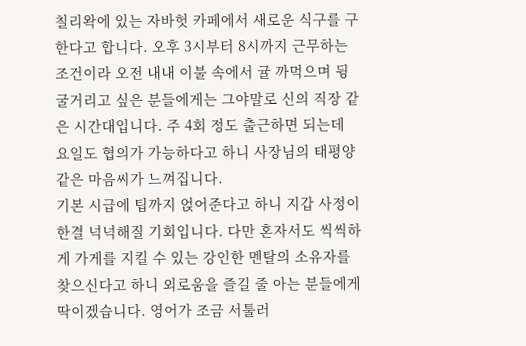칠리왁에 있는 자바헛 카페에서 새로운 식구를 구한다고 합니다. 오후 3시부터 8시까지 근무하는 조건이라 오전 내내 이불 속에서 귤 까먹으며 뒹굴거리고 싶은 분들에게는 그야말로 신의 직장 같은 시간대입니다. 주 4회 정도 출근하면 되는데 요일도 협의가 가능하다고 하니 사장님의 태평양 같은 마음씨가 느껴집니다.
기본 시급에 팁까지 얹어준다고 하니 지갑 사정이 한결 넉넉해질 기회입니다. 다만 혼자서도 씩씩하게 가게를 지킬 수 있는 강인한 멘탈의 소유자를 찾으신다고 하니 외로움을 즐길 줄 아는 분들에게 딱이겠습니다. 영어가 조금 서툴러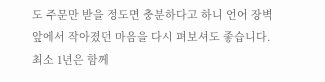도 주문만 받을 정도면 충분하다고 하니 언어 장벽 앞에서 작아졌던 마음을 다시 펴보셔도 좋습니다.
최소 1년은 함께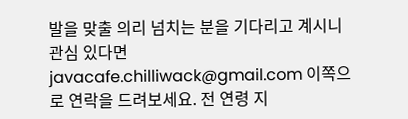발을 맞출 의리 넘치는 분을 기다리고 계시니 관심 있다면 javacafe.chilliwack@gmail.com 이쪽으로 연락을 드려보세요. 전 연령 지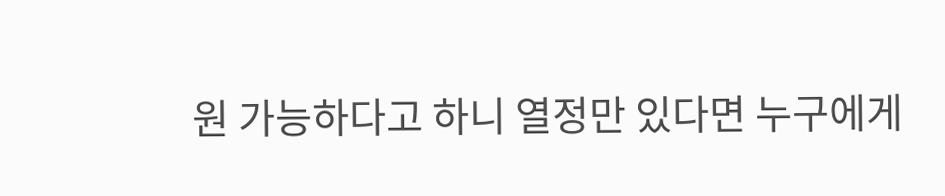원 가능하다고 하니 열정만 있다면 누구에게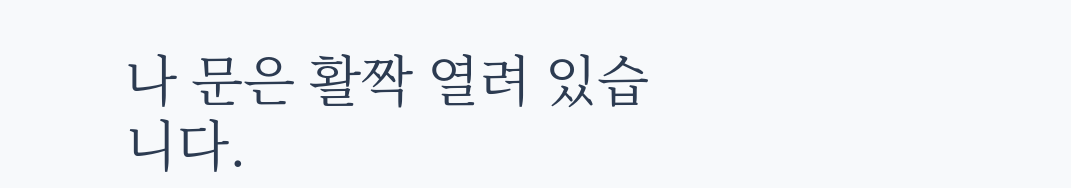나 문은 활짝 열려 있습니다.